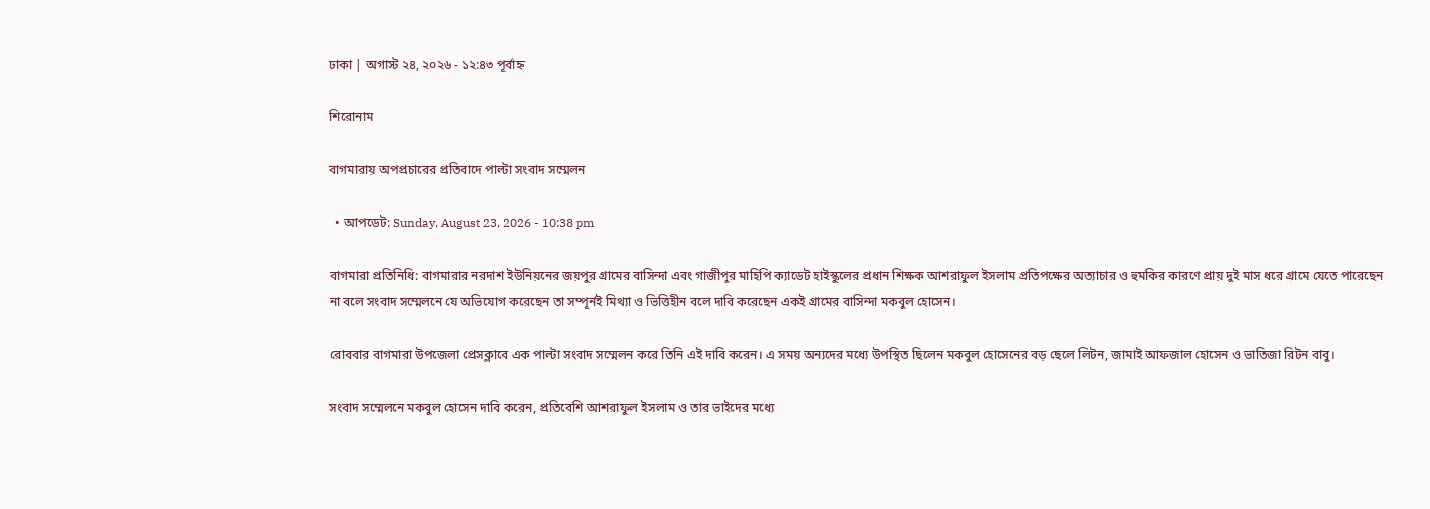ঢাকা | অগাস্ট ২৪, ২০২৬ - ১২:৪৩ পূর্বাহ্ন

শিরোনাম

বাগমারায় অপপ্রচারের প্রতিবাদে পাল্টা সংবাদ সম্মেলন

  • আপডেট: Sunday, August 23, 2026 - 10:38 pm

বাগমারা প্রতিনিধি: বাগমারার নরদাশ ইউনিয়নের জয়পুর গ্রামের বাসিন্দা এবং গাজীপুর মাহিপি ক্যাডেট হাইস্কুলের প্রধান শিক্ষক আশরাফুল ইসলাম প্রতিপক্ষের অত্যাচার ও হুমকির কারণে প্রায় দুই মাস ধরে গ্রামে যেতে পারেছেন না বলে সংবাদ সম্মেলনে যে অভিযোগ করেছেন তা সম্পূর্নই মিথ্যা ও ভিত্তিহীন বলে দাবি করেছেন একই গ্রামের বাসিন্দা মকবুল হোসেন।

রোববার বাগমারা উপজেলা প্রেসক্লাবে এক পাল্টা সংবাদ সম্মেলন করে তিনি এই দাবি করেন। এ সময় অন্যদের মধ্যে উপস্থিত ছিলেন মকবুল হোসেনের বড় ছেলে লিটন, জামাই আফজাল হোসেন ও ভাতিজা রিটন বাবু।

সংবাদ সম্মেলনে মকবুল হোসেন দাবি করেন, প্রতিবেশি আশরাফুল ইসলাম ও তার ভাইদের মধ্যে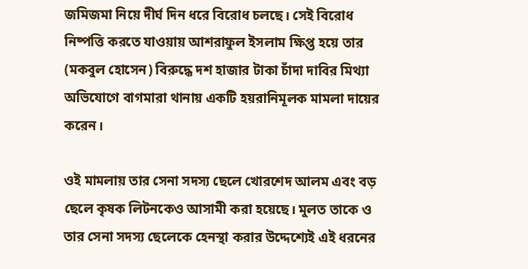জমিজমা নিয়ে দীর্ঘ দিন ধরে বিরোধ চলছে। সেই বিরোধ নিষ্পত্তি করতে যাওয়ায় আশরাফুল ইসলাম ক্ষিপ্ত হয়ে তার (মকবুল হোসেন) বিরুদ্ধে দশ হাজার টাকা চাঁদা দাবির মিথ্যা অভিযোগে বাগমারা থানায় একটি হয়রানিমূলক মামলা দায়ের করেন।

ওই মামলায় তার সেনা সদস্য ছেলে খোরশেদ আলম এবং বড় ছেলে কৃষক লিটনকেও আসামী করা হয়েছে। মুলত তাকে ও তার সেনা সদস্য ছেলেকে হেনস্থা করার উদ্দেশ্যেই এই ধরনের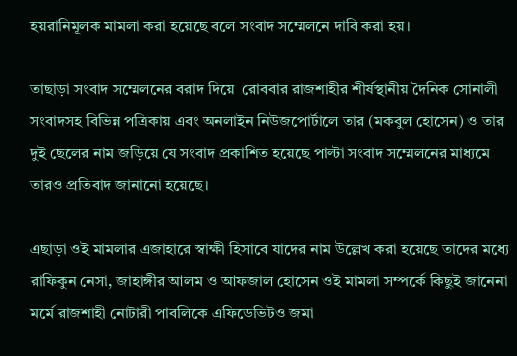হয়রানিমূলক মামলা করা হয়েছে বলে সংবাদ সম্মেলনে দাবি করা হয়।

তাছাড়া সংবাদ সম্মেলনের বরাদ দিয়ে  রোববার রাজশাহীর শীর্ষস্থানীয় দৈনিক সোনালী সংবাদসহ বিভিন্ন পত্রিকায় এবং অনলাইন নিউজপোর্টালে তার (মকবুল হোসেন) ও তার দুই ছেলের নাম জড়িয়ে যে সংবাদ প্রকাশিত হয়েছে পাল্টা সংবাদ সম্মেলনের মাধ্যমে তারও প্রতিবাদ জানানো হয়েছে।

এছাড়া ওই মামলার এজাহারে স্বাক্ষী হিসাবে যাদের নাম উল্লেখ করা হয়েছে তাদের মধ্যে রাফিকুন নেসা, জাহাঙ্গীর আলম ও আফজাল হোসেন ওই মামলা সম্পর্কে কিছুই জানেনা মর্মে রাজশাহী নোটারী পাবলিকে এফিডেভিটও জমা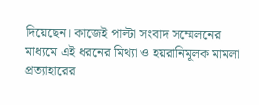দিয়েছেন। কাজেই পাল্টা সংবাদ সম্মেলনের মাধ্যমে এই ধরনের মিথ্যা ও হয়রানিমূলক মামলা প্রত্যাহারের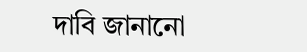দাবি জানানো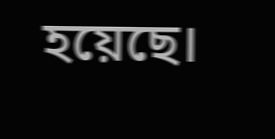হয়েছে।